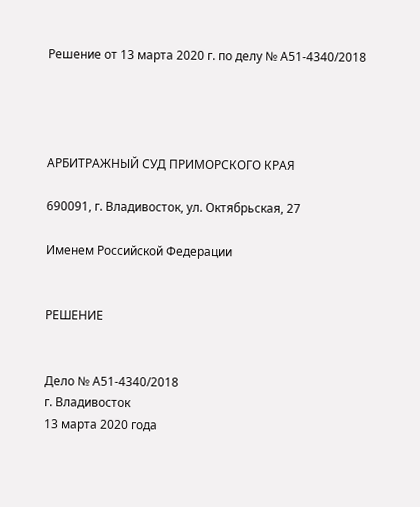Решение от 13 марта 2020 г. по делу № А51-4340/2018




АРБИТРАЖНЫЙ СУД ПРИМОРСКОГО КРАЯ

690091, г. Владивосток, ул. Октябрьская, 27

Именем Российской Федерации


РЕШЕНИЕ


Дело № А51-4340/2018
г. Владивосток
13 марта 2020 года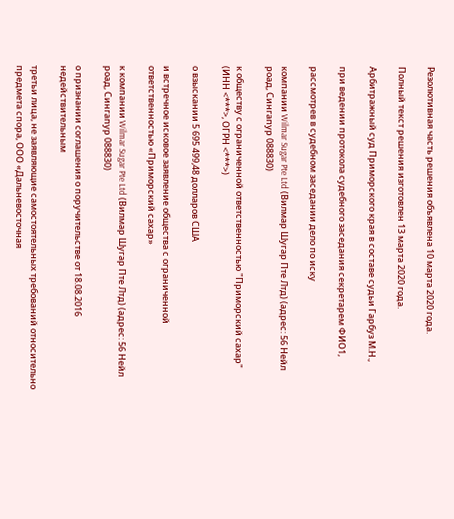Резолютивная часть решения объявлена 10 марта 2020 года.

Полный текст решения изготовлен 13 марта 2020 года.

Арбитражный суд Приморского края в составе судьи Гарбуз М.Н.,

при ведении протокола судебного заседания секретарем ФИО1,

рассмотрев в судебном заседании дело по иску

компании Wilmar Sugar Pte Ltd (Вилмар Шугар Пте Лтд) (адрес: 56 Нейл роад, Сингапур 088830)

к обществу с ограниченной ответственностью "Приморский сахар" (ИНН <***>, ОГРН <***>)

о взыскании 5 695 499,48 долларов США

и встречное исковое заявление общества с ограниченной ответственностью «Приморский сахар»

к компании Wilmar Sugar Pte Ltd (Вилмар Шугар Пте Лтд) (адрес: 56 Нейл роад, Сингапур 088830)

о признании соглашения о поручительстве от 18.08.2016 недействительным

третьи лица, не заявляющие самостоятельных требований относительно предмета спора, ООО «Дальневосточная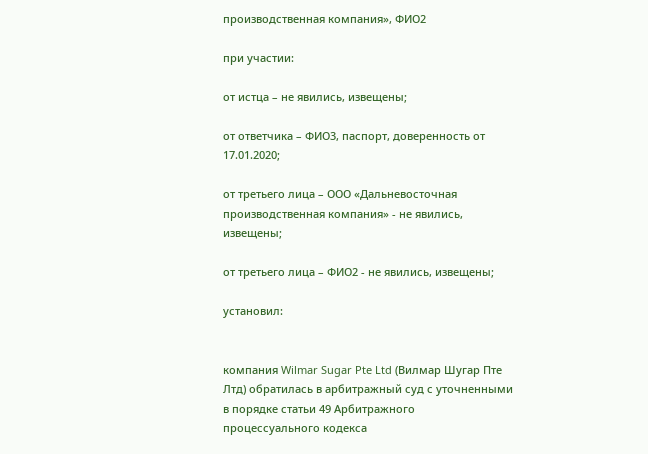производственная компания», ФИО2

при участии:

от истца – не явились, извещены;

от ответчика – ФИО3, паспорт, доверенность от 17.01.2020;

от третьего лица – ООО «Дальневосточная производственная компания» - не явились, извещены;

от третьего лица – ФИО2 - не явились, извещены;

установил:


компания Wilmar Sugar Pte Ltd (Вилмар Шугар Пте Лтд) обратилась в арбитражный суд с уточненными в порядке статьи 49 Арбитражного процессуального кодекса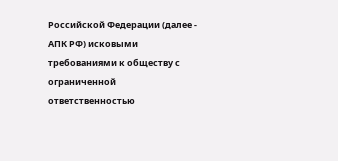Российской Федерации (далее - АПК РФ) исковыми требованиями к обществу с ограниченной ответственностью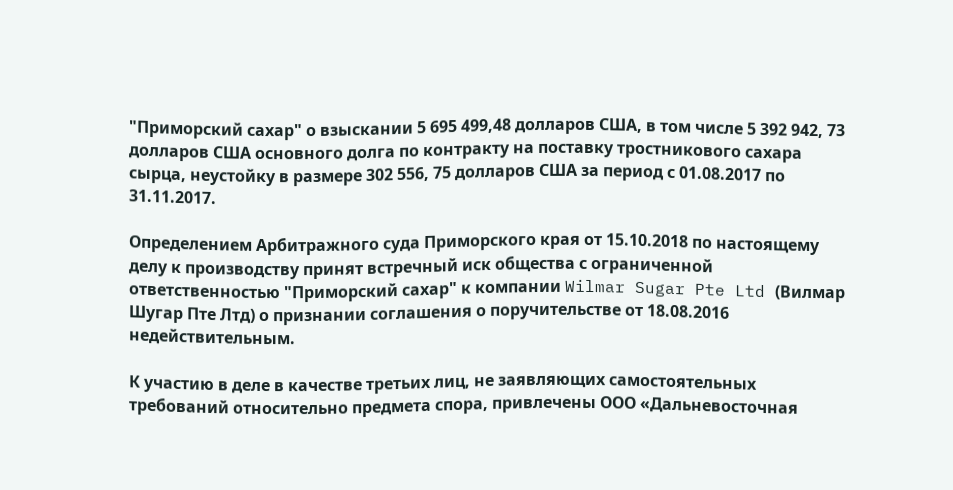"Приморский сахар" о взыскании 5 695 499,48 долларов США, в том числе 5 392 942, 73 долларов США основного долга по контракту на поставку тростникового сахара сырца, неустойку в размере 302 556, 75 долларов США за период с 01.08.2017 по 31.11.2017.

Определением Арбитражного суда Приморского края от 15.10.2018 по настоящему делу к производству принят встречный иск общества с ограниченной ответственностью "Приморский сахар" к компании Wilmar Sugar Pte Ltd (Вилмар Шугар Пте Лтд) о признании соглашения о поручительстве от 18.08.2016 недействительным.

К участию в деле в качестве третьих лиц, не заявляющих самостоятельных требований относительно предмета спора, привлечены ООО «Дальневосточная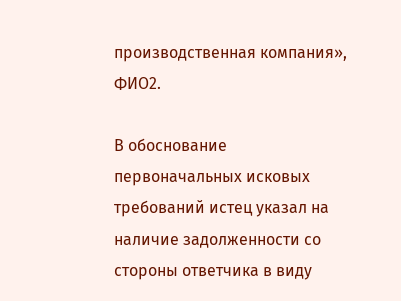производственная компания», ФИО2.

В обоснование первоначальных исковых требований истец указал на наличие задолженности со стороны ответчика в виду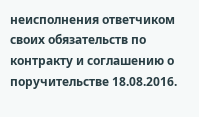неисполнения ответчиком своих обязательств по контракту и соглашению о поручительстве 18.08.2016.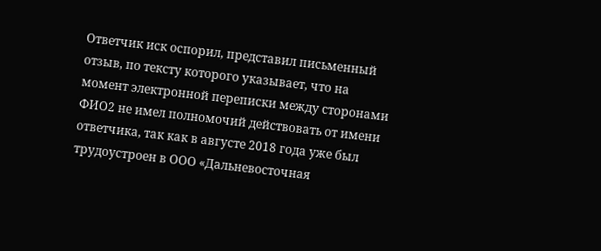Ответчик иск оспорил, представил письменный отзыв, по тексту которого указывает, что на момент электронной переписки между сторонами ФИО2 не имел полномочий действовать от имени ответчика, так как в августе 2018 года уже был трудоустроен в ООО «Дальневосточная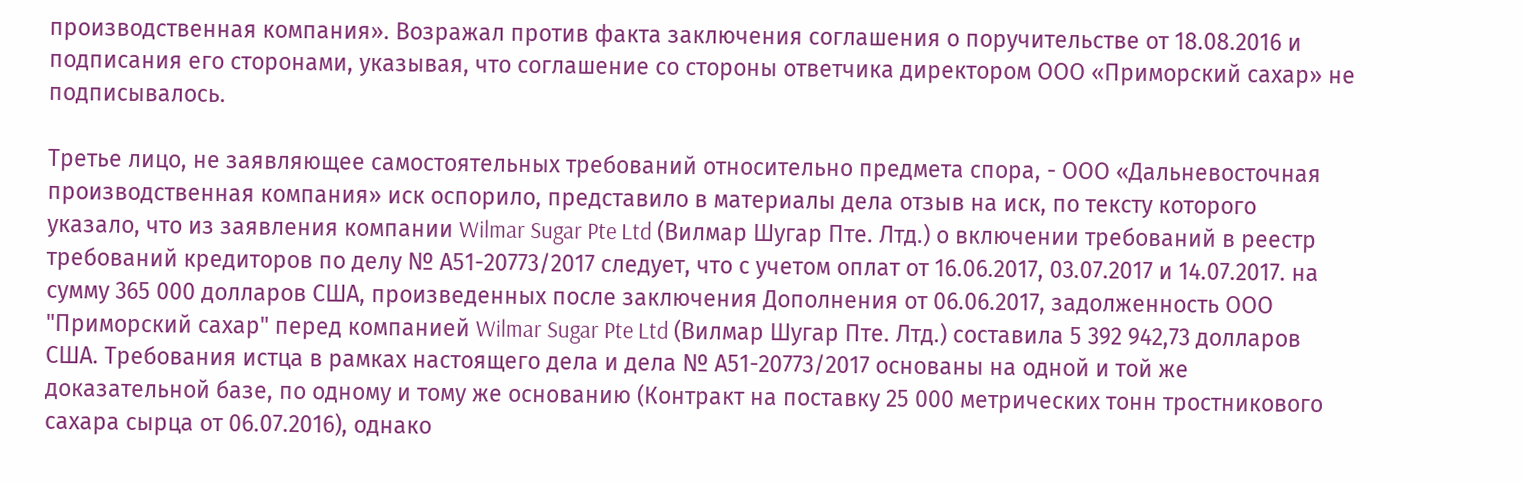производственная компания». Возражал против факта заключения соглашения о поручительстве от 18.08.2016 и подписания его сторонами, указывая, что соглашение со стороны ответчика директором ООО «Приморский сахар» не подписывалось.

Третье лицо, не заявляющее самостоятельных требований относительно предмета спора, - ООО «Дальневосточная производственная компания» иск оспорило, представило в материалы дела отзыв на иск, по тексту которого указало, что из заявления компании Wilmar Sugar Pte Ltd (Вилмар Шугар Пте. Лтд.) о включении требований в реестр требований кредиторов по делу № А51-20773/2017 следует, что с учетом оплат от 16.06.2017, 03.07.2017 и 14.07.2017. на сумму 365 000 долларов США, произведенных после заключения Дополнения от 06.06.2017, задолженность ООО "Приморский сахар" перед компанией Wilmar Sugar Pte Ltd (Вилмар Шугар Пте. Лтд.) составила 5 392 942,73 долларов США. Требования истца в рамках настоящего дела и дела № А51-20773/2017 основаны на одной и той же доказательной базе, по одному и тому же основанию (Контракт на поставку 25 000 метрических тонн тростникового сахара сырца от 06.07.2016), однако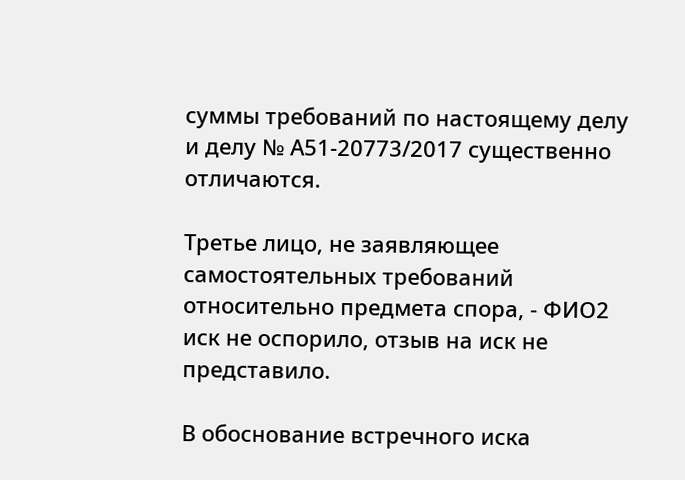суммы требований по настоящему делу и делу № А51-20773/2017 существенно отличаются.

Третье лицо, не заявляющее самостоятельных требований относительно предмета спора, - ФИО2 иск не оспорило, отзыв на иск не представило.

В обоснование встречного иска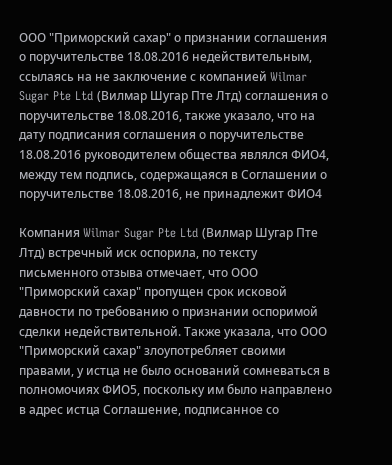ООО "Приморский сахар" о признании соглашения о поручительстве 18.08.2016 недействительным, ссылаясь на не заключение с компанией Wilmar Sugar Pte Ltd (Вилмар Шугар Пте Лтд) соглашения о поручительстве 18.08.2016, также указало, что на дату подписания соглашения о поручительстве 18.08.2016 руководителем общества являлся ФИО4, между тем подпись, содержащаяся в Соглашении о поручительстве 18.08.2016, не принадлежит ФИО4

Компания Wilmar Sugar Pte Ltd (Вилмар Шугар Пте Лтд) встречный иск оспорила, по тексту письменного отзыва отмечает, что ООО "Приморский сахар" пропущен срок исковой давности по требованию о признании оспоримой сделки недействительной. Также указала, что ООО "Приморский сахар" злоупотребляет своими правами, у истца не было оснований сомневаться в полномочиях ФИО5, поскольку им было направлено в адрес истца Соглашение, подписанное со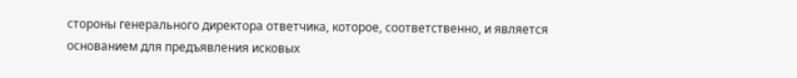стороны генерального директора ответчика, которое, соответственно, и является основанием для предъявления исковых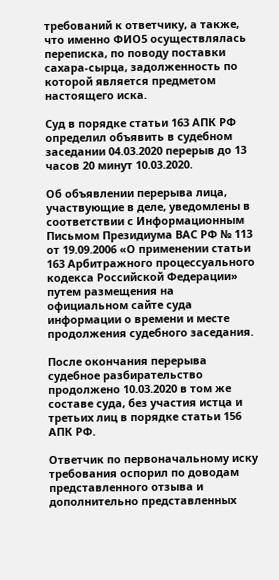требований к ответчику, а также, что именно ФИО5 осуществлялась переписка, по поводу поставки сахара-сырца, задолженность по которой является предметом настоящего иска.

Суд в порядке статьи 163 АПК РФ определил объявить в судебном заседании 04.03.2020 перерыв до 13 часов 20 минут 10.03.2020.

Об объявлении перерыва лица, участвующие в деле, уведомлены в соответствии с Информационным Письмом Президиума ВАС РФ № 113 от 19.09.2006 «О применении статьи 163 Арбитражного процессуального кодекса Российской Федерации» путем размещения на официальном сайте суда информации о времени и месте продолжения судебного заседания.

После окончания перерыва судебное разбирательство продолжено 10.03.2020 в том же составе суда, без участия истца и третьих лиц в порядке статьи 156 АПК РФ.

Ответчик по первоначальному иску требования оспорил по доводам представленного отзыва и дополнительно представленных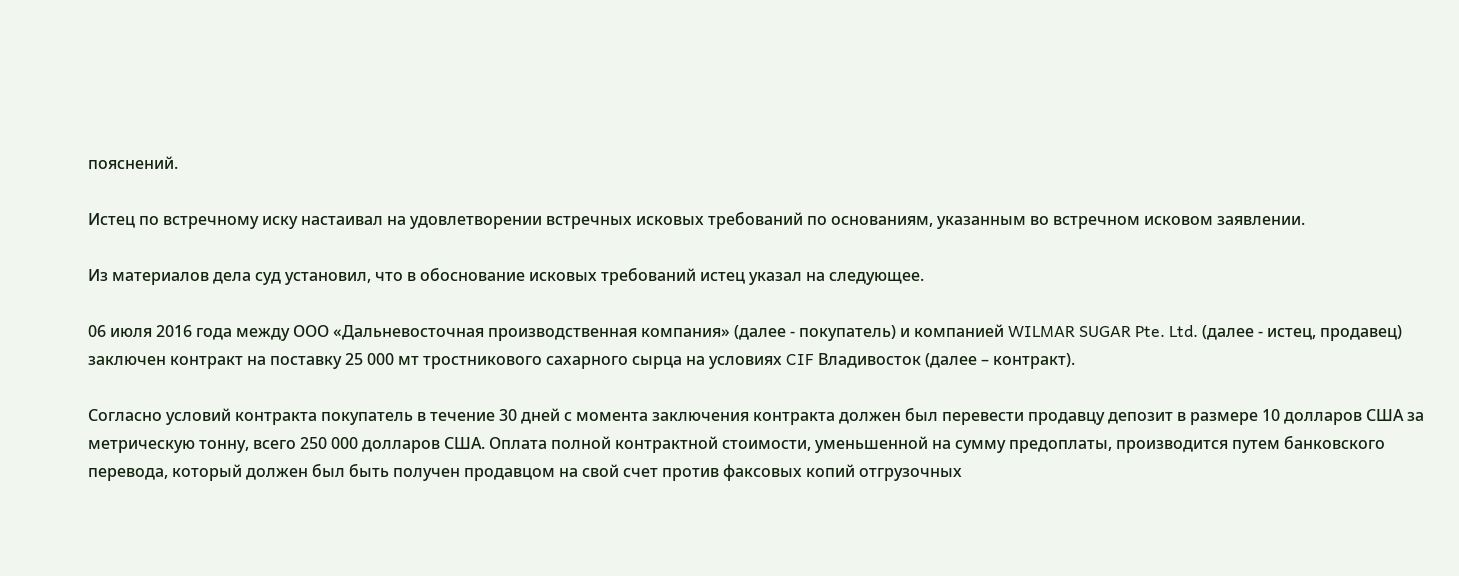пояснений.

Истец по встречному иску настаивал на удовлетворении встречных исковых требований по основаниям, указанным во встречном исковом заявлении.

Из материалов дела суд установил, что в обоснование исковых требований истец указал на следующее.

06 июля 2016 года между ООО «Дальневосточная производственная компания» (далее - покупатель) и компанией WILMAR SUGAR Pte. Ltd. (далее - истец, продавец) заключен контракт на поставку 25 000 мт тростникового сахарного сырца на условиях CIF Владивосток (далее – контракт).

Согласно условий контракта покупатель в течение 30 дней с момента заключения контракта должен был перевести продавцу депозит в размере 10 долларов США за метрическую тонну, всего 250 000 долларов США. Оплата полной контрактной стоимости, уменьшенной на сумму предоплаты, производится путем банковского перевода, который должен был быть получен продавцом на свой счет против факсовых копий отгрузочных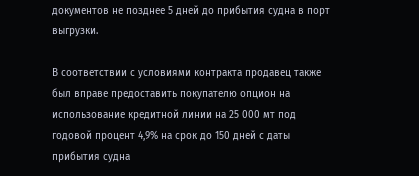документов не позднее 5 дней до прибытия судна в порт выгрузки.

В соответствии с условиями контракта продавец также был вправе предоставить покупателю опцион на использование кредитной линии на 25 000 мт под годовой процент 4,9% на срок до 150 дней с даты прибытия судна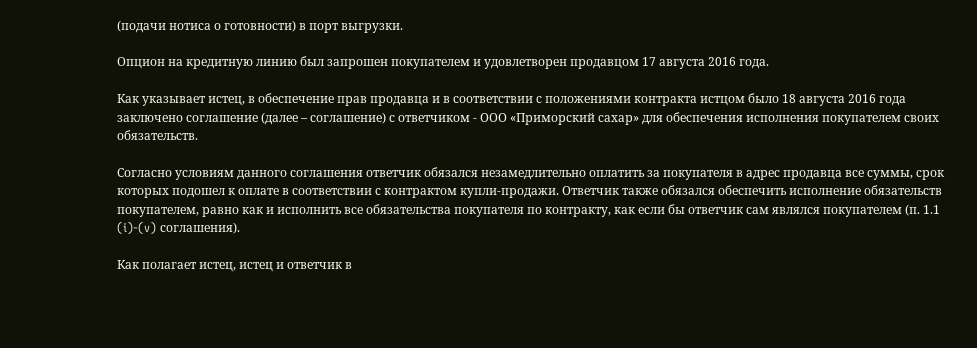(подачи нотиса о готовности) в порт выгрузки.

Опцион на кредитную линию был запрошен покупателем и удовлетворен продавцом 17 августа 2016 года.

Как указывает истец, в обеспечение прав продавца и в соответствии с положениями контракта истцом было 18 августа 2016 года заключено соглашение (далее – соглашение) с ответчиком - ООО «Приморский сахар» для обеспечения исполнения покупателем своих обязательств.

Согласно условиям данного соглашения ответчик обязался незамедлительно оплатить за покупателя в адрес продавца все суммы, срок которых подошел к оплате в соответствии с контрактом купли-продажи. Ответчик также обязался обеспечить исполнение обязательств покупателем, равно как и исполнить все обязательства покупателя по контракту, как если бы ответчик сам являлся покупателем (п. 1.1 (i)-(v) соглашения).

Как полагает истец, истец и ответчик в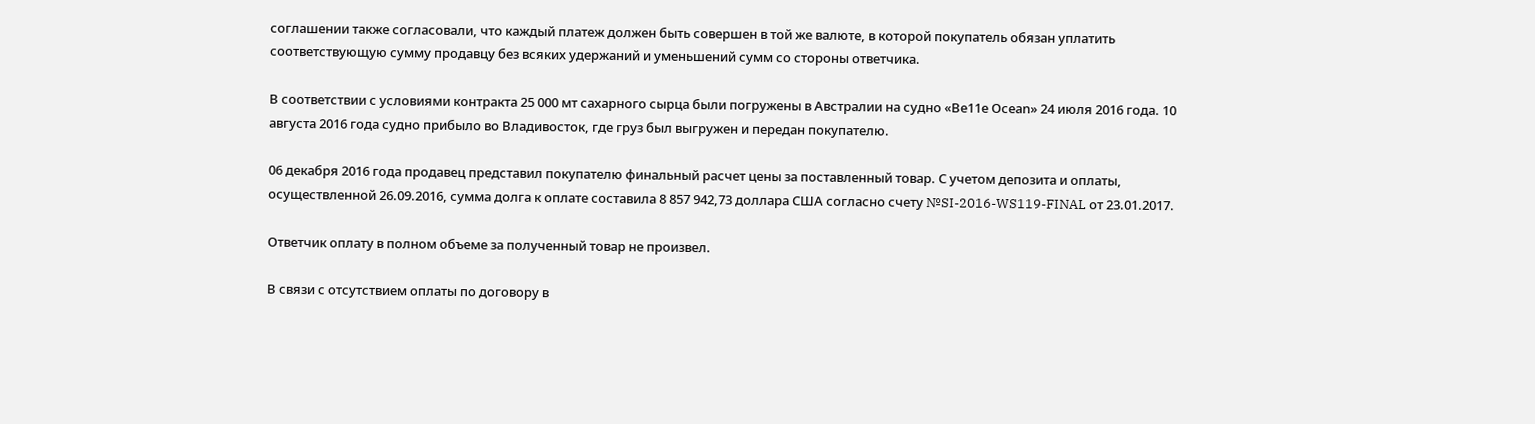соглашении также согласовали, что каждый платеж должен быть совершен в той же валюте, в которой покупатель обязан уплатить соответствующую сумму продавцу без всяких удержаний и уменьшений сумм со стороны ответчика.

В соответствии с условиями контракта 25 000 мт сахарного сырца были погружены в Австралии на судно «Ве11е Осеаn» 24 июля 2016 года. 10 августа 2016 года судно прибыло во Владивосток, где груз был выгружен и передан покупателю.

06 декабря 2016 года продавец представил покупателю финальный расчет цены за поставленный товар. С учетом депозита и оплаты, осуществленной 26.09.2016, сумма долга к оплате составила 8 857 942,73 доллара США согласно счету №SI-2016-WS119-FINAL от 23.01.2017.

Ответчик оплату в полном объеме за полученный товар не произвел.

В связи с отсутствием оплаты по договору в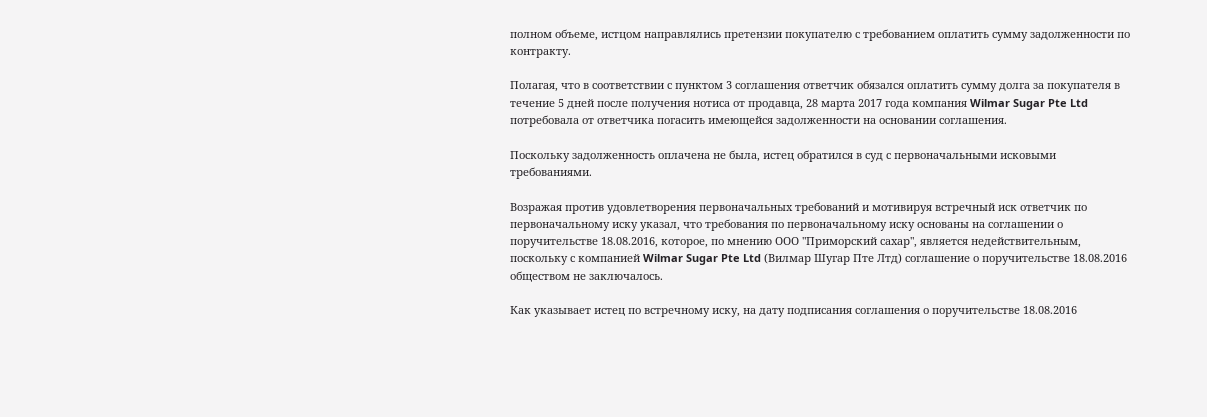полном объеме, истцом направлялись претензии покупателю с требованием оплатить сумму задолженности по контракту.

Полагая, что в соответствии с пунктом 3 соглашения ответчик обязался оплатить сумму долга за покупателя в течение 5 дней после получения нотиса от продавца, 28 марта 2017 года компания Wilmar Sugar Pte Ltd потребовала от ответчика погасить имеющейся задолженности на основании соглашения.

Поскольку задолженность оплачена не была, истец обратился в суд с первоначальными исковыми требованиями.

Возражая против удовлетворения первоначальных требований и мотивируя встречный иск ответчик по первоначальному иску указал, что требования по первоначальному иску основаны на соглашении о поручительстве 18.08.2016, которое, по мнению ООО "Приморский сахар", является недействительным, поскольку с компанией Wilmar Sugar Pte Ltd (Вилмар Шугар Пте Лтд) соглашение о поручительстве 18.08.2016 обществом не заключалось.

Как указывает истец по встречному иску, на дату подписания соглашения о поручительстве 18.08.2016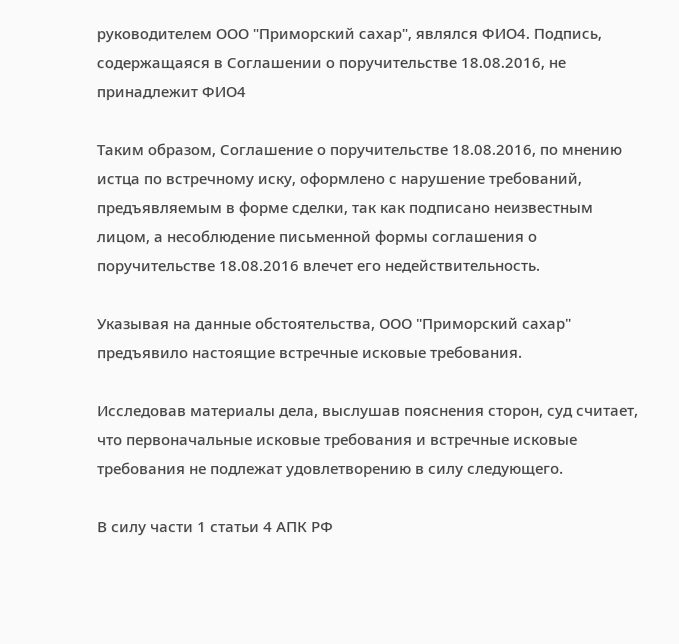руководителем ООО "Приморский сахар", являлся ФИО4. Подпись, содержащаяся в Соглашении о поручительстве 18.08.2016, не принадлежит ФИО4

Таким образом, Соглашение о поручительстве 18.08.2016, по мнению истца по встречному иску, оформлено с нарушение требований, предъявляемым в форме сделки, так как подписано неизвестным лицом, а несоблюдение письменной формы соглашения о поручительстве 18.08.2016 влечет его недействительность.

Указывая на данные обстоятельства, ООО "Приморский сахар" предъявило настоящие встречные исковые требования.

Исследовав материалы дела, выслушав пояснения сторон, суд считает, что первоначальные исковые требования и встречные исковые требования не подлежат удовлетворению в силу следующего.

В силу части 1 статьи 4 АПК РФ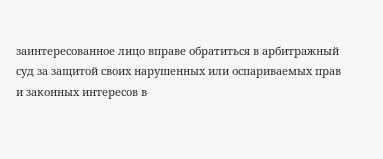заинтересованное лицо вправе обратиться в арбитражный суд за защитой своих нарушенных или оспариваемых прав и законных интересов в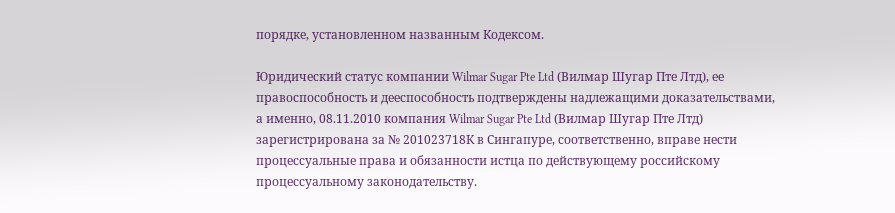порядке, установленном названным Кодексом.

Юридический статус компании Wilmar Sugar Pte Ltd (Вилмар Шугар Пте Лтд), ее правоспособность и дееспособность подтверждены надлежащими доказательствами, а именно, 08.11.2010 компания Wilmar Sugar Pte Ltd (Вилмар Шугар Пте Лтд) зарегистрирована за № 201023718К в Сингапуре, соответственно, вправе нести процессуальные права и обязанности истца по действующему российскому процессуальному законодательству.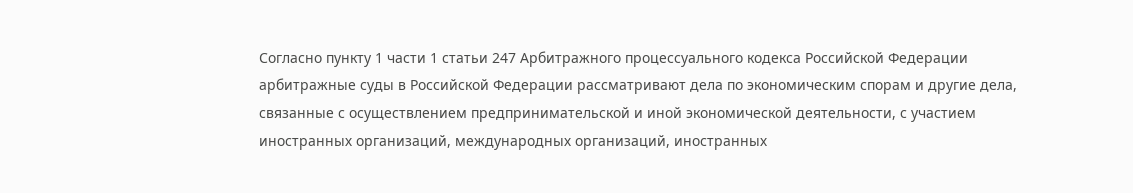Согласно пункту 1 части 1 статьи 247 Арбитражного процессуального кодекса Российской Федерации арбитражные суды в Российской Федерации рассматривают дела по экономическим спорам и другие дела, связанные с осуществлением предпринимательской и иной экономической деятельности, с участием иностранных организаций, международных организаций, иностранных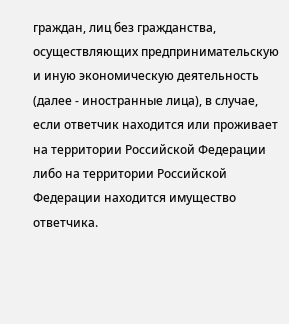граждан, лиц без гражданства, осуществляющих предпринимательскую и иную экономическую деятельность (далее - иностранные лица), в случае, если ответчик находится или проживает на территории Российской Федерации либо на территории Российской Федерации находится имущество ответчика.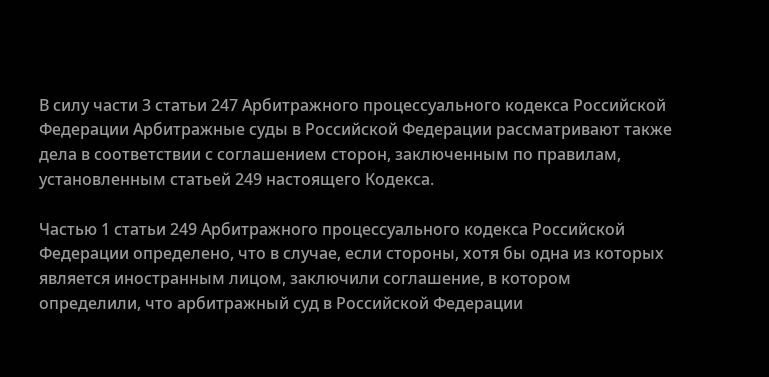В силу части 3 статьи 247 Арбитражного процессуального кодекса Российской Федерации Арбитражные суды в Российской Федерации рассматривают также дела в соответствии с соглашением сторон, заключенным по правилам, установленным статьей 249 настоящего Кодекса.

Частью 1 статьи 249 Арбитражного процессуального кодекса Российской Федерации определено, что в случае, если стороны, хотя бы одна из которых является иностранным лицом, заключили соглашение, в котором определили, что арбитражный суд в Российской Федерации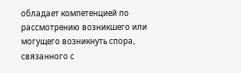обладает компетенцией по рассмотрению возникшего или могущего возникнуть спора, связанного с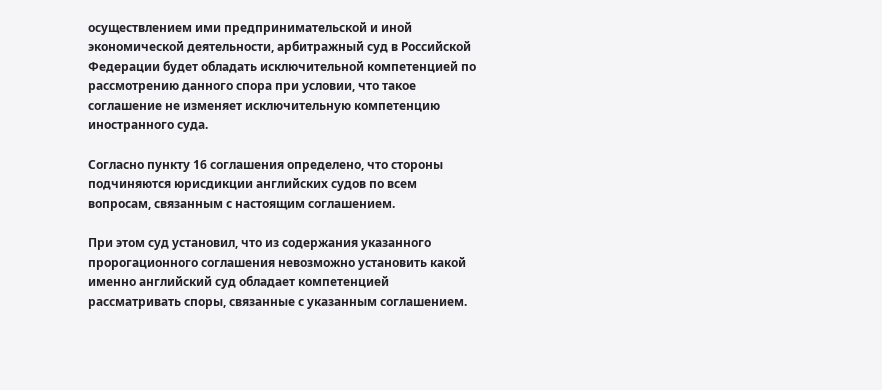осуществлением ими предпринимательской и иной экономической деятельности, арбитражный суд в Российской Федерации будет обладать исключительной компетенцией по рассмотрению данного спора при условии, что такое соглашение не изменяет исключительную компетенцию иностранного суда.

Согласно пункту 16 соглашения определено, что стороны подчиняются юрисдикции английских судов по всем вопросам, связанным с настоящим соглашением.

При этом суд установил, что из содержания указанного пророгационного соглашения невозможно установить какой именно английский суд обладает компетенцией рассматривать споры, связанные с указанным соглашением.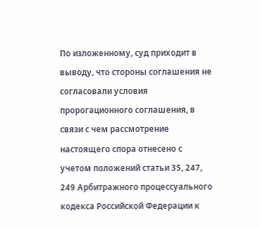По изложенному, суд приходит в выводу, что стороны соглашения не согласовали условия пророгационного соглашения, в связи с чем рассмотрение настоящего спора отнесено с учетом положений статьи 35, 247, 249 Арбитражного процессуального кодекса Российской Федерации к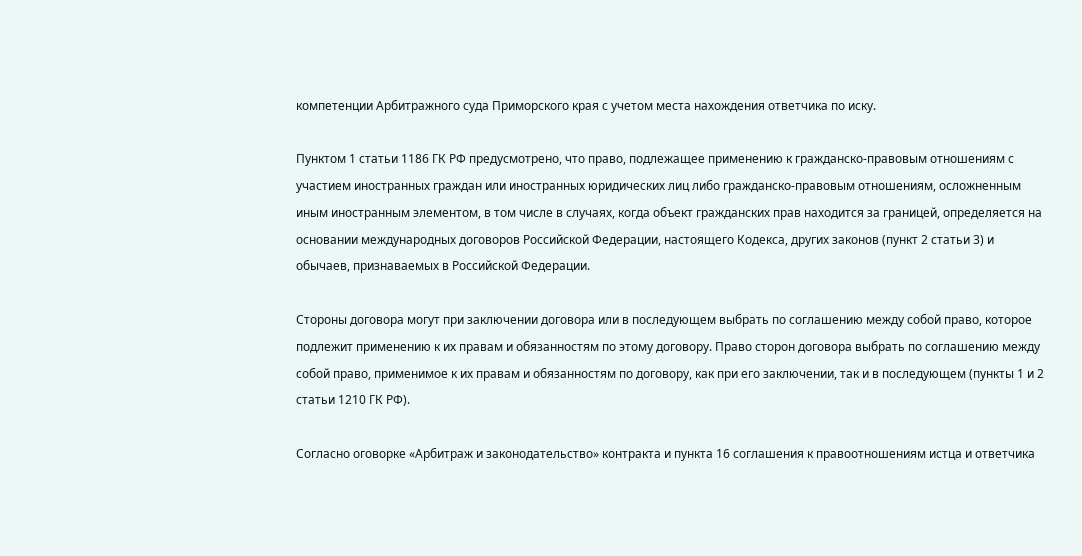компетенции Арбитражного суда Приморского края с учетом места нахождения ответчика по иску.

Пунктом 1 статьи 1186 ГК РФ предусмотрено, что право, подлежащее применению к гражданско-правовым отношениям с участием иностранных граждан или иностранных юридических лиц либо гражданско-правовым отношениям, осложненным иным иностранным элементом, в том числе в случаях, когда объект гражданских прав находится за границей, определяется на основании международных договоров Российской Федерации, настоящего Кодекса, других законов (пункт 2 статьи 3) и обычаев, признаваемых в Российской Федерации.

Стороны договора могут при заключении договора или в последующем выбрать по соглашению между собой право, которое подлежит применению к их правам и обязанностям по этому договору. Право сторон договора выбрать по соглашению между собой право, применимое к их правам и обязанностям по договору, как при его заключении, так и в последующем (пункты 1 и 2 статьи 1210 ГК РФ).

Согласно оговорке «Арбитраж и законодательство» контракта и пункта 16 соглашения к правоотношениям истца и ответчика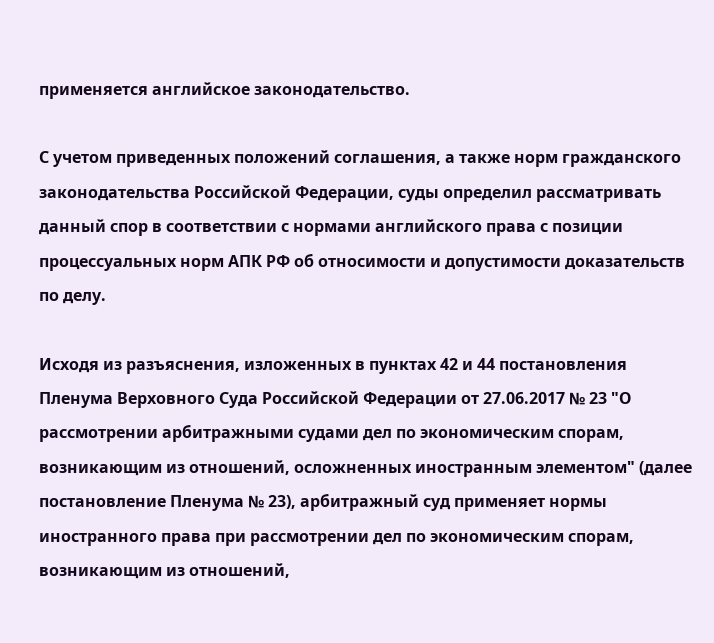применяется английское законодательство.

С учетом приведенных положений соглашения, а также норм гражданского законодательства Российской Федерации, суды определил рассматривать данный спор в соответствии с нормами английского права с позиции процессуальных норм АПК РФ об относимости и допустимости доказательств по делу.

Исходя из разъяснения, изложенных в пунктах 42 и 44 постановления Пленума Верховного Суда Российской Федерации от 27.06.2017 № 23 "О рассмотрении арбитражными судами дел по экономическим спорам, возникающим из отношений, осложненных иностранным элементом" (далее постановление Пленума № 23), арбитражный суд применяет нормы иностранного права при рассмотрении дел по экономическим спорам, возникающим из отношений,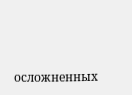осложненных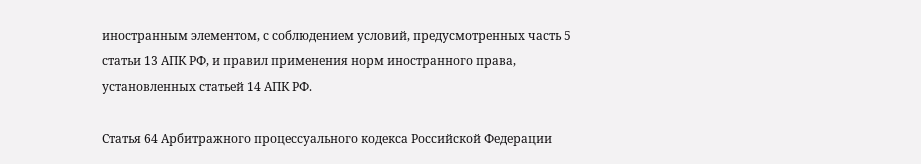иностранным элементом, с соблюдением условий, предусмотренных часть 5 статьи 13 АПК РФ, и правил применения норм иностранного права, установленных статьей 14 АПК РФ.

Статья 64 Арбитражного процессуального кодекса Российской Федерации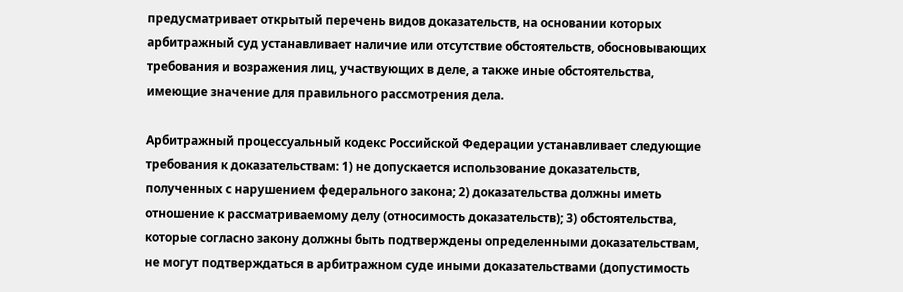предусматривает открытый перечень видов доказательств, на основании которых арбитражный суд устанавливает наличие или отсутствие обстоятельств, обосновывающих требования и возражения лиц, участвующих в деле, а также иные обстоятельства, имеющие значение для правильного рассмотрения дела.

Арбитражный процессуальный кодекс Российской Федерации устанавливает следующие требования к доказательствам: 1) не допускается использование доказательств, полученных с нарушением федерального закона; 2) доказательства должны иметь отношение к рассматриваемому делу (относимость доказательств); 3) обстоятельства, которые согласно закону должны быть подтверждены определенными доказательствам, не могут подтверждаться в арбитражном суде иными доказательствами (допустимость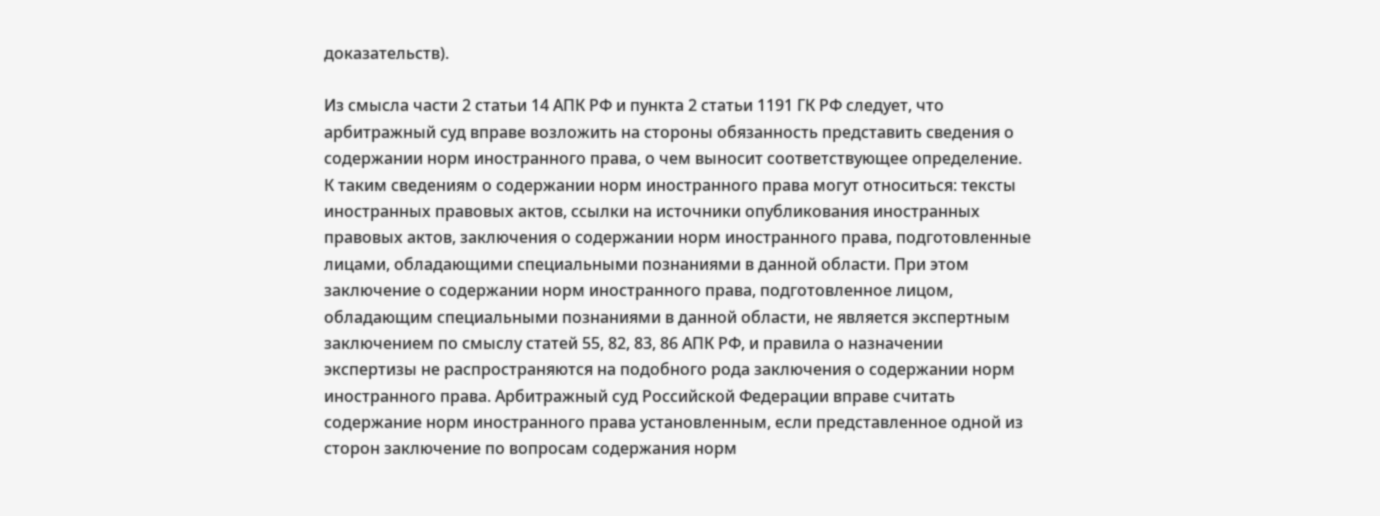доказательств).

Из смысла части 2 статьи 14 АПК РФ и пункта 2 статьи 1191 ГК РФ следует, что арбитражный суд вправе возложить на стороны обязанность представить сведения о содержании норм иностранного права, о чем выносит соответствующее определение. К таким сведениям о содержании норм иностранного права могут относиться: тексты иностранных правовых актов, ссылки на источники опубликования иностранных правовых актов, заключения о содержании норм иностранного права, подготовленные лицами, обладающими специальными познаниями в данной области. При этом заключение о содержании норм иностранного права, подготовленное лицом, обладающим специальными познаниями в данной области, не является экспертным заключением по смыслу статей 55, 82, 83, 86 АПК РФ, и правила о назначении экспертизы не распространяются на подобного рода заключения о содержании норм иностранного права. Арбитражный суд Российской Федерации вправе считать содержание норм иностранного права установленным, если представленное одной из сторон заключение по вопросам содержания норм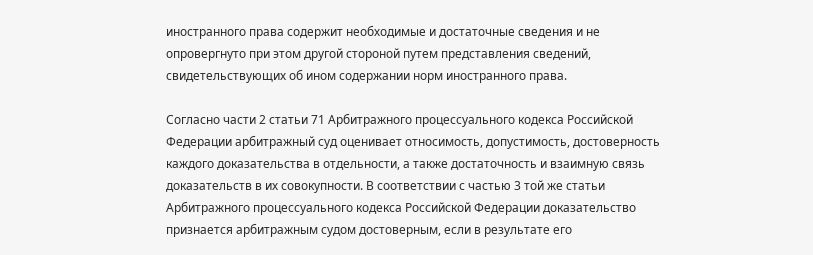иностранного права содержит необходимые и достаточные сведения и не опровергнуто при этом другой стороной путем представления сведений, свидетельствующих об ином содержании норм иностранного права.

Согласно части 2 статьи 71 Арбитражного процессуального кодекса Российской Федерации арбитражный суд оценивает относимость, допустимость, достоверность каждого доказательства в отдельности, а также достаточность и взаимную связь доказательств в их совокупности. В соответствии с частью 3 той же статьи Арбитражного процессуального кодекса Российской Федерации доказательство признается арбитражным судом достоверным, если в результате его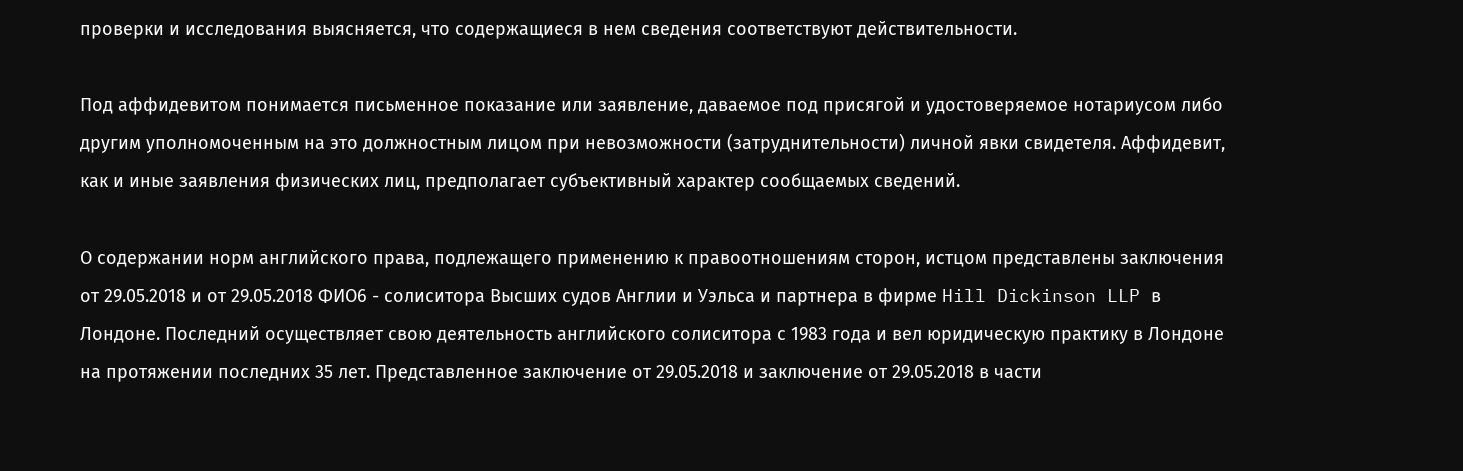проверки и исследования выясняется, что содержащиеся в нем сведения соответствуют действительности.

Под аффидевитом понимается письменное показание или заявление, даваемое под присягой и удостоверяемое нотариусом либо другим уполномоченным на это должностным лицом при невозможности (затруднительности) личной явки свидетеля. Аффидевит, как и иные заявления физических лиц, предполагает субъективный характер сообщаемых сведений.

О содержании норм английского права, подлежащего применению к правоотношениям сторон, истцом представлены заключения от 29.05.2018 и от 29.05.2018 ФИО6 - солиситора Высших судов Англии и Уэльса и партнера в фирме Hill Dickinson LLP в Лондоне. Последний осуществляет свою деятельность английского солиситора с 1983 года и вел юридическую практику в Лондоне на протяжении последних 35 лет. Представленное заключение от 29.05.2018 и заключение от 29.05.2018 в части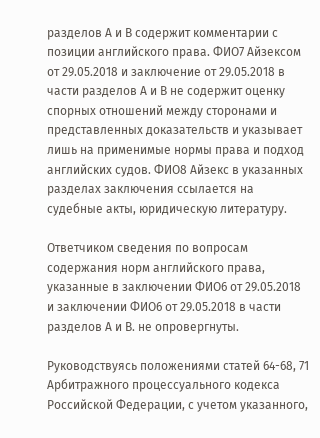разделов A и B содержит комментарии с позиции английского права. ФИО7 Айзексом от 29.05.2018 и заключение от 29.05.2018 в части разделов A и B не содержит оценку спорных отношений между сторонами и представленных доказательств и указывает лишь на применимые нормы права и подход английских судов. ФИО8 Айзекс в указанных разделах заключения ссылается на судебные акты, юридическую литературу.

Ответчиком сведения по вопросам содержания норм английского права, указанные в заключении ФИО6 от 29.05.2018 и заключении ФИО6 от 29.05.2018 в части разделов A и B. не опровергнуты.

Руководствуясь положениями статей 64-68, 71 Арбитражного процессуального кодекса Российской Федерации, с учетом указанного,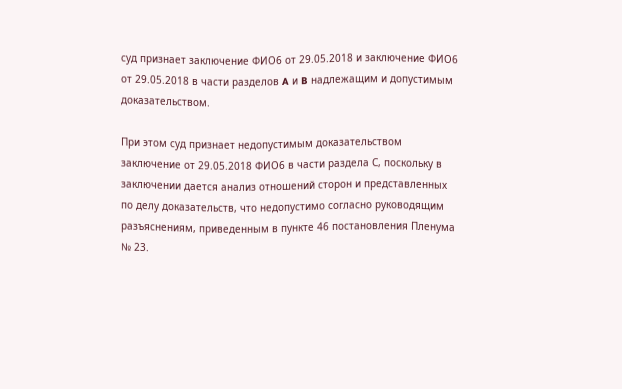суд признает заключение ФИО6 от 29.05.2018 и заключение ФИО6 от 29.05.2018 в части разделов A и B надлежащим и допустимым доказательством.

При этом суд признает недопустимым доказательством заключение от 29.05.2018 ФИО6 в части раздела С, поскольку в заключении дается анализ отношений сторон и представленных по делу доказательств, что недопустимо согласно руководящим разъяснениям, приведенным в пункте 46 постановления Пленума № 23.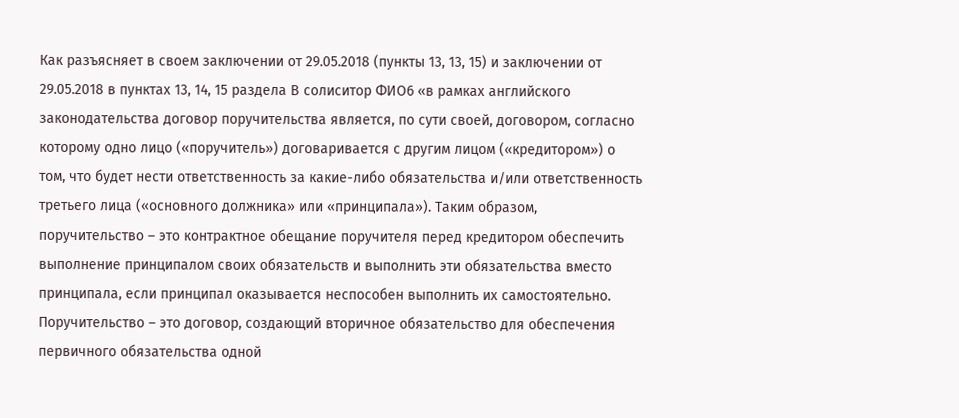Как разъясняет в своем заключении от 29.05.2018 (пункты 13, 13, 15) и заключении от 29.05.2018 в пунктах 13, 14, 15 раздела В солиситор ФИО6 «в рамках английского законодательства договор поручительства является, по сути своей, договором, согласно которому одно лицо («поручитель») договаривается с другим лицом («кредитором») о том, что будет нести ответственность за какие-либо обязательства и/или ответственность третьего лица («основного должника» или «принципала»). Таким образом, поручительство – это контрактное обещание поручителя перед кредитором обеспечить выполнение принципалом своих обязательств и выполнить эти обязательства вместо принципала, если принципал оказывается неспособен выполнить их самостоятельно. Поручительство – это договор, создающий вторичное обязательство для обеспечения первичного обязательства одной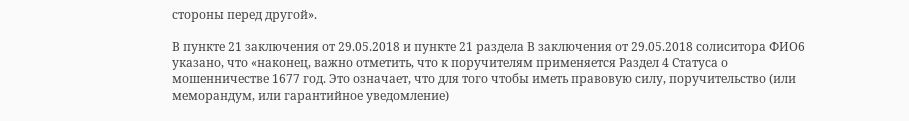стороны перед другой».

В пункте 21 заключения от 29.05.2018 и пункте 21 раздела В заключения от 29.05.2018 солиситора ФИО6 указано, что «наконец, важно отметить, что к поручителям применяется Раздел 4 Статуса о мошенничестве 1677 год. Это означает, что для того чтобы иметь правовую силу, поручительство (или меморандум, или гарантийное уведомление)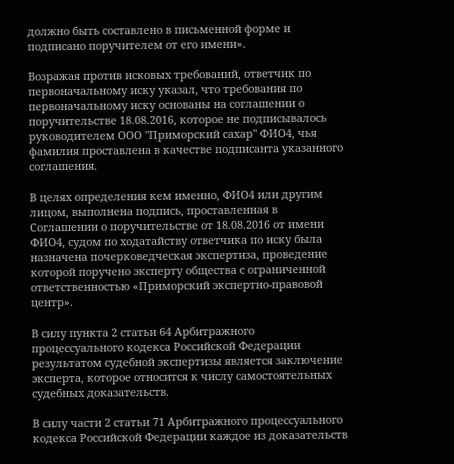должно быть составлено в письменной форме и подписано поручителем от его имени».

Возражая против исковых требований, ответчик по первоначальному иску указал, что требования по первоначальному иску основаны на соглашении о поручительстве 18.08.2016, которое не подписывалось руководителем ООО "Приморский сахар" ФИО4, чья фамилия проставлена в качестве подписанта указанного соглашения.

В целях определения кем именно, ФИО4 или другим лицом, выполнена подпись, проставленная в Соглашении о поручительстве от 18.08.2016 от имени ФИО4, судом по ходатайству ответчика по иску была назначена почерковедческая экспертиза, проведение которой поручено эксперту общества с ограниченной ответственностью «Приморский экспертно-правовой центр».

В силу пункта 2 статьи 64 Арбитражного процессуального кодекса Российской Федерации результатом судебной экспертизы является заключение эксперта, которое относится к числу самостоятельных судебных доказательств.

В силу части 2 статьи 71 Арбитражного процессуального кодекса Российской Федерации каждое из доказательств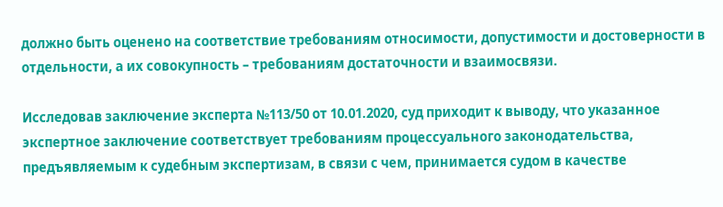должно быть оценено на соответствие требованиям относимости, допустимости и достоверности в отдельности, а их совокупность – требованиям достаточности и взаимосвязи.

Исследовав заключение эксперта №113/50 от 10.01.2020, суд приходит к выводу, что указанное экспертное заключение соответствует требованиям процессуального законодательства, предъявляемым к судебным экспертизам, в связи с чем, принимается судом в качестве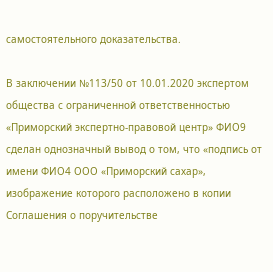самостоятельного доказательства.

В заключении №113/50 от 10.01.2020 экспертом общества с ограниченной ответственностью «Приморский экспертно-правовой центр» ФИО9 сделан однозначный вывод о том, что «подпись от имени ФИО4 ООО «Приморский сахар», изображение которого расположено в копии Соглашения о поручительстве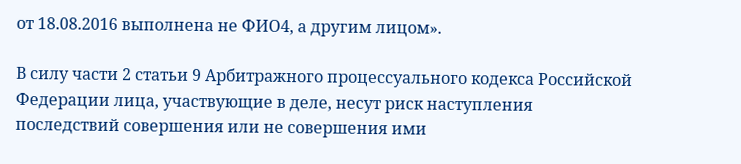от 18.08.2016 выполнена не ФИО4, а другим лицом».

В силу части 2 статьи 9 Арбитражного процессуального кодекса Российской Федерации лица, участвующие в деле, несут риск наступления последствий совершения или не совершения ими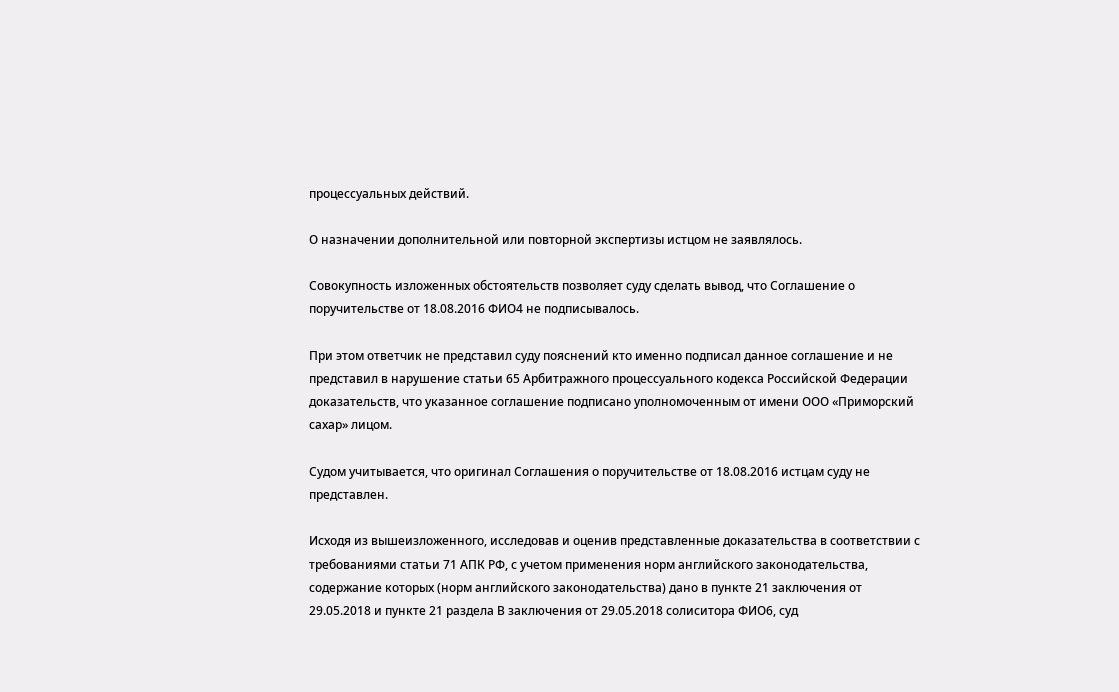процессуальных действий.

О назначении дополнительной или повторной экспертизы истцом не заявлялось.

Совокупность изложенных обстоятельств позволяет суду сделать вывод, что Соглашение о поручительстве от 18.08.2016 ФИО4 не подписывалось.

При этом ответчик не представил суду пояснений кто именно подписал данное соглашение и не представил в нарушение статьи 65 Арбитражного процессуального кодекса Российской Федерации доказательств, что указанное соглашение подписано уполномоченным от имени ООО «Приморский сахар» лицом.

Судом учитывается, что оригинал Соглашения о поручительстве от 18.08.2016 истцам суду не представлен.

Исходя из вышеизложенного, исследовав и оценив представленные доказательства в соответствии с требованиями статьи 71 АПК РФ, с учетом применения норм английского законодательства, содержание которых (норм английского законодательства) дано в пункте 21 заключения от 29.05.2018 и пункте 21 раздела В заключения от 29.05.2018 солиситора ФИО6, суд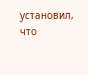установил, что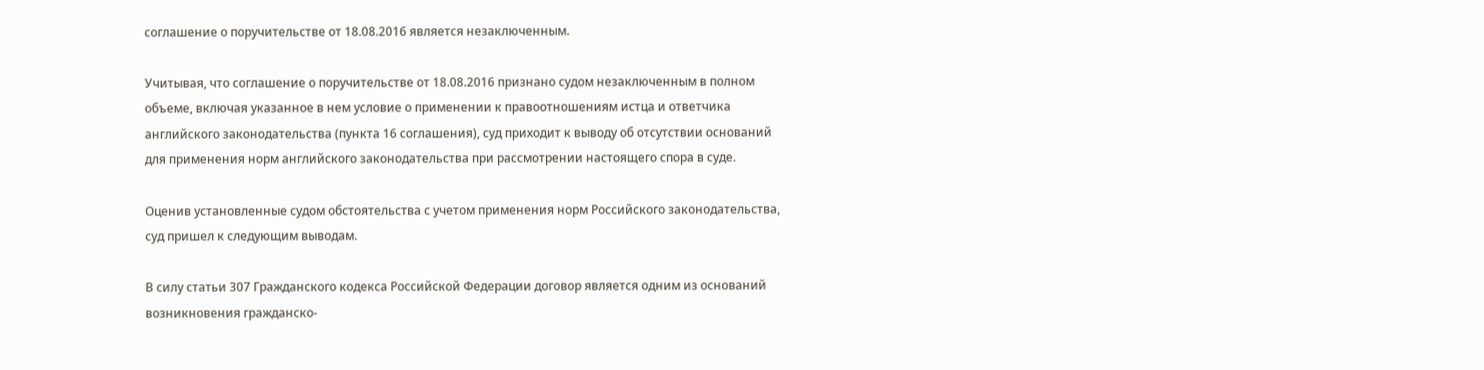соглашение о поручительстве от 18.08.2016 является незаключенным.

Учитывая, что соглашение о поручительстве от 18.08.2016 признано судом незаключенным в полном объеме, включая указанное в нем условие о применении к правоотношениям истца и ответчика английского законодательства (пункта 16 соглашения), суд приходит к выводу об отсутствии оснований для применения норм английского законодательства при рассмотрении настоящего спора в суде.

Оценив установленные судом обстоятельства с учетом применения норм Российского законодательства, суд пришел к следующим выводам.

В силу статьи 307 Гражданского кодекса Российской Федерации договор является одним из оснований возникновения гражданско-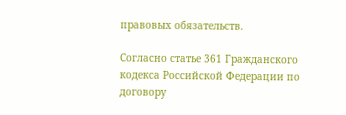правовых обязательств.

Согласно статье 361 Гражданского кодекса Российской Федерации по договору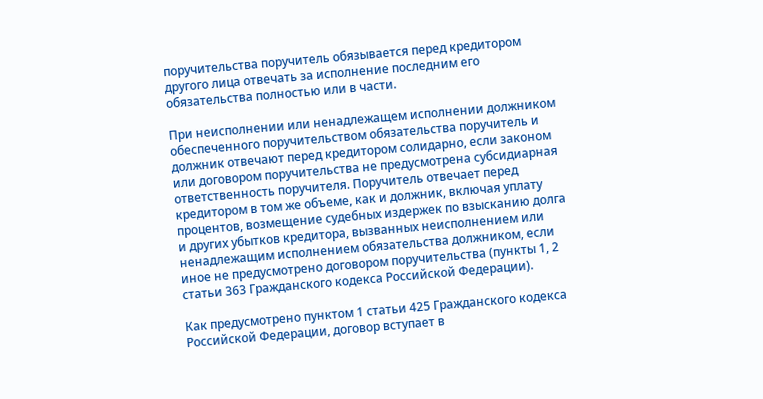поручительства поручитель обязывается перед кредитором другого лица отвечать за исполнение последним его обязательства полностью или в части.

При неисполнении или ненадлежащем исполнении должником обеспеченного поручительством обязательства поручитель и должник отвечают перед кредитором солидарно, если законом или договором поручительства не предусмотрена субсидиарная ответственность поручителя. Поручитель отвечает перед кредитором в том же объеме, как и должник, включая уплату процентов, возмещение судебных издержек по взысканию долга и других убытков кредитора, вызванных неисполнением или ненадлежащим исполнением обязательства должником, если иное не предусмотрено договором поручительства (пункты 1, 2 статьи 363 Гражданского кодекса Российской Федерации).

Как предусмотрено пунктом 1 статьи 425 Гражданского кодекса Российской Федерации, договор вступает в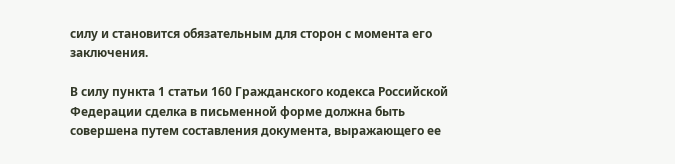силу и становится обязательным для сторон с момента его заключения.

В силу пункта 1 статьи 160 Гражданского кодекса Российской Федерации сделка в письменной форме должна быть совершена путем составления документа, выражающего ее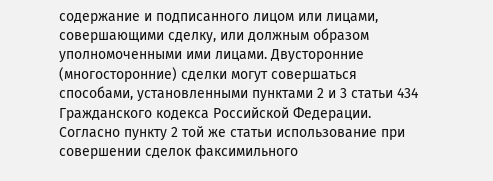содержание и подписанного лицом или лицами, совершающими сделку, или должным образом уполномоченными ими лицами. Двусторонние (многосторонние) сделки могут совершаться способами, установленными пунктами 2 и 3 статьи 434 Гражданского кодекса Российской Федерации. Согласно пункту 2 той же статьи использование при совершении сделок факсимильного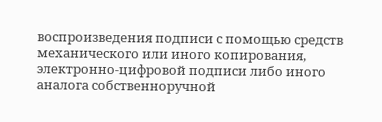воспроизведения подписи с помощью средств механического или иного копирования, электронно-цифровой подписи либо иного аналога собственноручной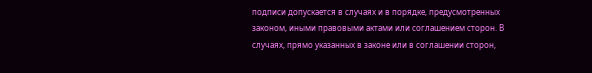подписи допускается в случаях и в порядке, предусмотренных законом, иными правовыми актами или соглашением сторон. В случаях, прямо указанных в законе или в соглашении сторон,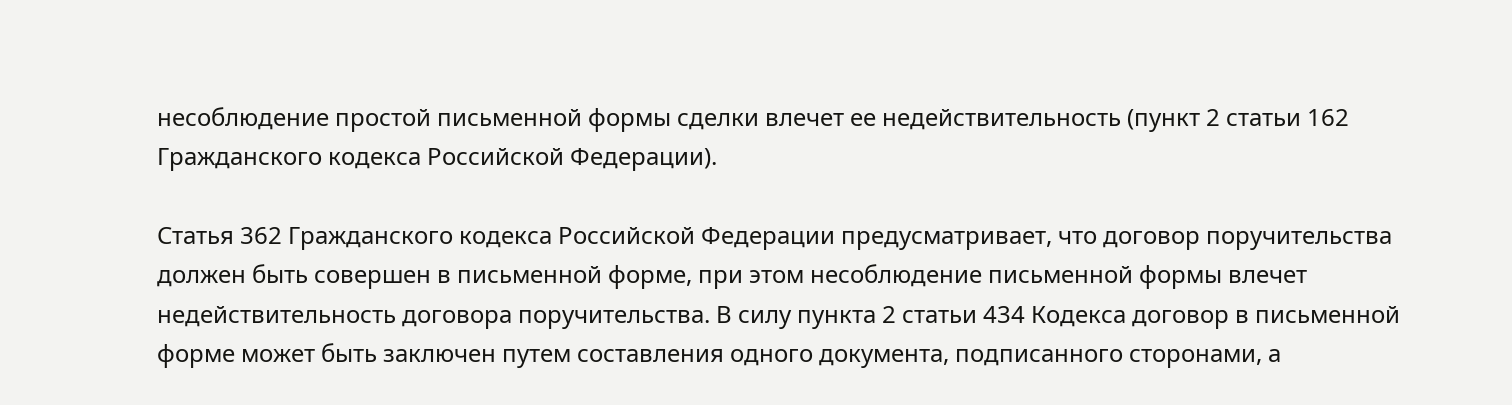несоблюдение простой письменной формы сделки влечет ее недействительность (пункт 2 статьи 162 Гражданского кодекса Российской Федерации).

Статья 362 Гражданского кодекса Российской Федерации предусматривает, что договор поручительства должен быть совершен в письменной форме, при этом несоблюдение письменной формы влечет недействительность договора поручительства. В силу пункта 2 статьи 434 Кодекса договор в письменной форме может быть заключен путем составления одного документа, подписанного сторонами, а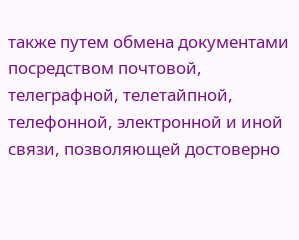также путем обмена документами посредством почтовой, телеграфной, телетайпной, телефонной, электронной и иной связи, позволяющей достоверно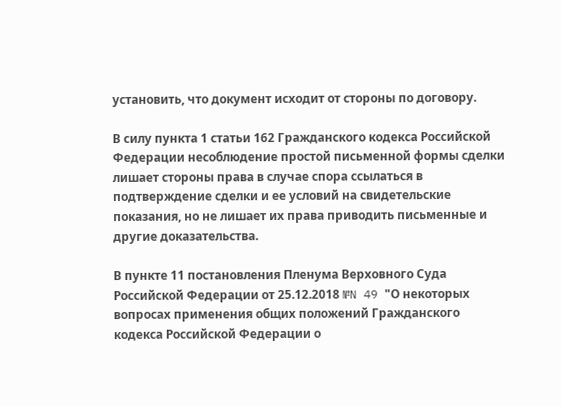установить, что документ исходит от стороны по договору.

В силу пункта 1 статьи 162 Гражданского кодекса Российской Федерации несоблюдение простой письменной формы сделки лишает стороны права в случае спора ссылаться в подтверждение сделки и ее условий на свидетельские показания, но не лишает их права приводить письменные и другие доказательства.

В пункте 11 постановления Пленума Верховного Суда Российской Федерации от 25.12.2018 №N 49 "О некоторых вопросах применения общих положений Гражданского кодекса Российской Федерации о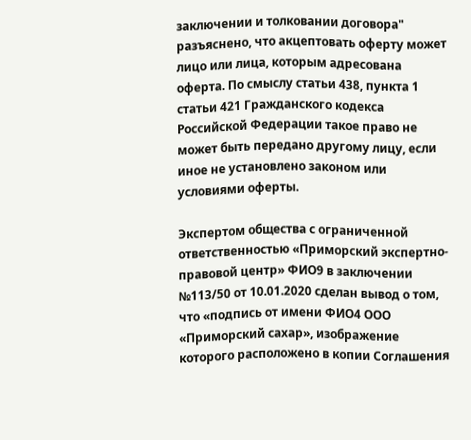заключении и толковании договора" разъяснено, что акцептовать оферту может лицо или лица, которым адресована оферта. По смыслу статьи 438, пункта 1 статьи 421 Гражданского кодекса Российской Федерации такое право не может быть передано другому лицу, если иное не установлено законом или условиями оферты.

Экспертом общества с ограниченной ответственностью «Приморский экспертно-правовой центр» ФИО9 в заключении №113/50 от 10.01.2020 сделан вывод о том, что «подпись от имени ФИО4 ООО «Приморский сахар», изображение которого расположено в копии Соглашения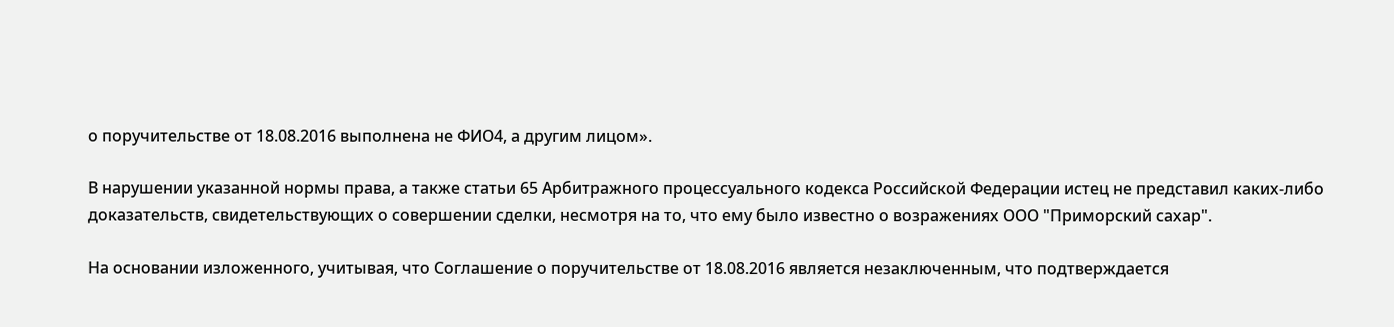о поручительстве от 18.08.2016 выполнена не ФИО4, а другим лицом».

В нарушении указанной нормы права, а также статьи 65 Арбитражного процессуального кодекса Российской Федерации истец не представил каких-либо доказательств, свидетельствующих о совершении сделки, несмотря на то, что ему было известно о возражениях ООО "Приморский сахар".

На основании изложенного, учитывая, что Соглашение о поручительстве от 18.08.2016 является незаключенным, что подтверждается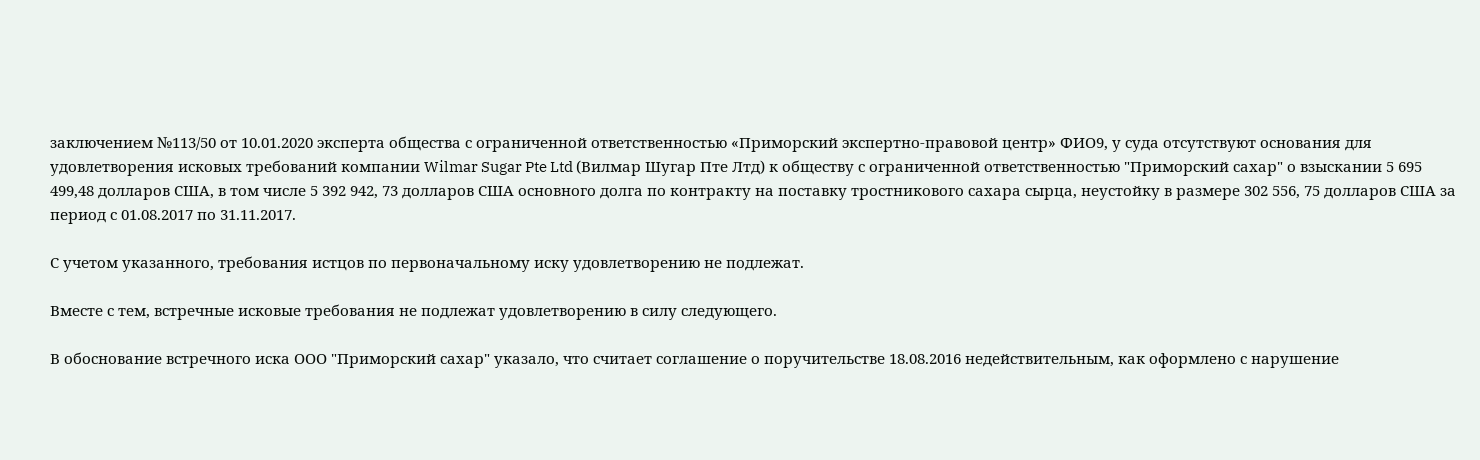заключением №113/50 от 10.01.2020 эксперта общества с ограниченной ответственностью «Приморский экспертно-правовой центр» ФИО9, у суда отсутствуют основания для удовлетворения исковых требований компании Wilmar Sugar Pte Ltd (Вилмар Шугар Пте Лтд) к обществу с ограниченной ответственностью "Приморский сахар" о взыскании 5 695 499,48 долларов США, в том числе 5 392 942, 73 долларов США основного долга по контракту на поставку тростникового сахара сырца, неустойку в размере 302 556, 75 долларов США за период с 01.08.2017 по 31.11.2017.

С учетом указанного, требования истцов по первоначальному иску удовлетворению не подлежат.

Вместе с тем, встречные исковые требования не подлежат удовлетворению в силу следующего.

В обоснование встречного иска ООО "Приморский сахар" указало, что считает соглашение о поручительстве 18.08.2016 недействительным, как оформлено с нарушение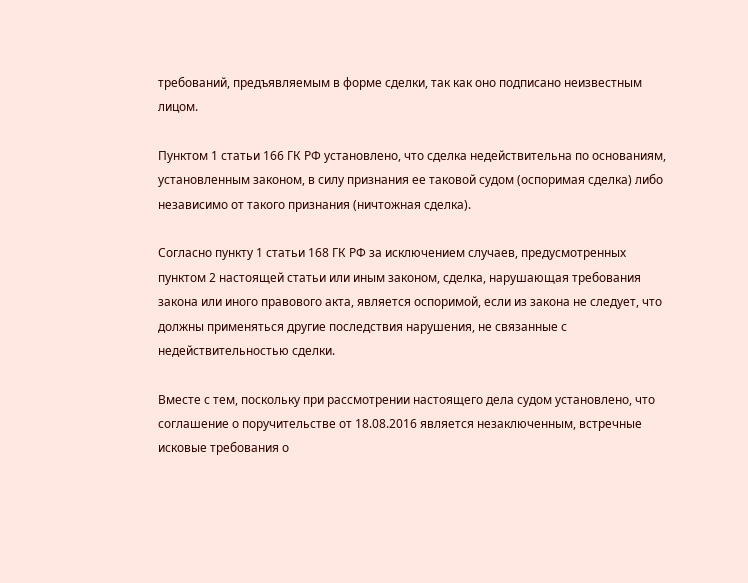требований, предъявляемым в форме сделки, так как оно подписано неизвестным лицом.

Пунктом 1 статьи 166 ГК РФ установлено, что сделка недействительна по основаниям, установленным законом, в силу признания ее таковой судом (оспоримая сделка) либо независимо от такого признания (ничтожная сделка).

Согласно пункту 1 статьи 168 ГК РФ за исключением случаев, предусмотренных пунктом 2 настоящей статьи или иным законом, сделка, нарушающая требования закона или иного правового акта, является оспоримой, если из закона не следует, что должны применяться другие последствия нарушения, не связанные с недействительностью сделки.

Вместе с тем, поскольку при рассмотрении настоящего дела судом установлено, что соглашение о поручительстве от 18.08.2016 является незаключенным, встречные исковые требования о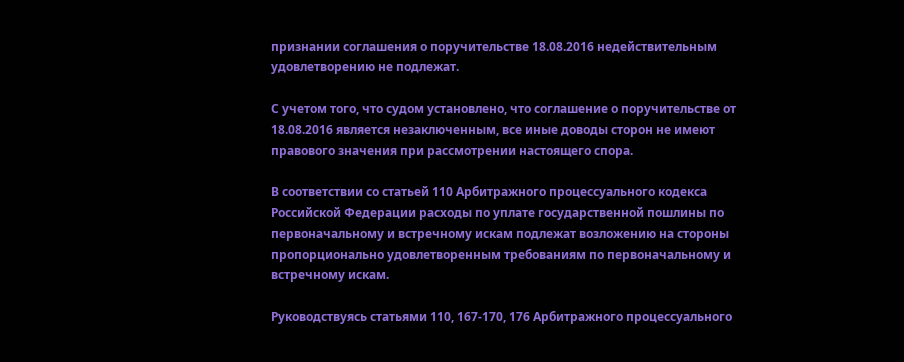признании соглашения о поручительстве 18.08.2016 недействительным удовлетворению не подлежат.

С учетом того, что судом установлено, что соглашение о поручительстве от 18.08.2016 является незаключенным, все иные доводы сторон не имеют правового значения при рассмотрении настоящего спора.

В соответствии со статьей 110 Арбитражного процессуального кодекса Российской Федерации расходы по уплате государственной пошлины по первоначальному и встречному искам подлежат возложению на стороны пропорционально удовлетворенным требованиям по первоначальному и встречному искам.

Руководствуясь статьями 110, 167-170, 176 Арбитражного процессуального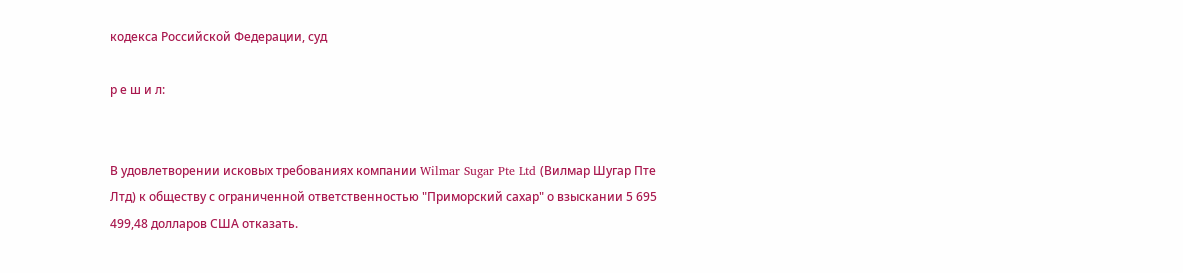кодекса Российской Федерации, суд

р е ш и л:


В удовлетворении исковых требованиях компании Wilmar Sugar Pte Ltd (Вилмар Шугар Пте Лтд) к обществу с ограниченной ответственностью "Приморский сахар" о взыскании 5 695 499,48 долларов США отказать.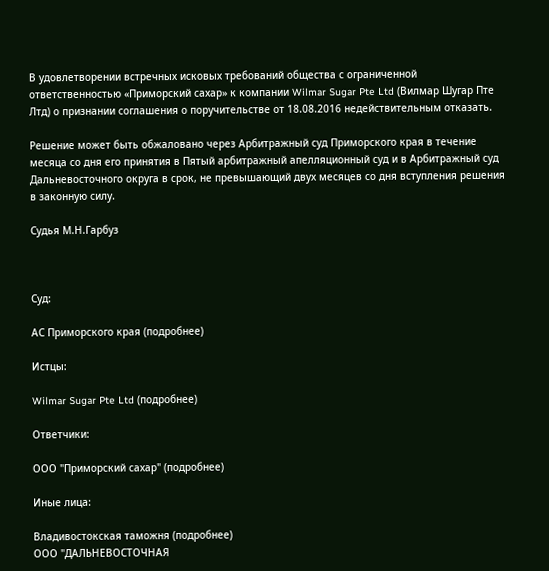В удовлетворении встречных исковых требований общества с ограниченной ответственностью «Приморский сахар» к компании Wilmar Sugar Pte Ltd (Вилмар Шугар Пте Лтд) о признании соглашения о поручительстве от 18.08.2016 недействительным отказать.

Решение может быть обжаловано через Арбитражный суд Приморского края в течение месяца со дня его принятия в Пятый арбитражный апелляционный суд и в Арбитражный суд Дальневосточного округа в срок, не превышающий двух месяцев со дня вступления решения в законную силу.

Судья М.Н.Гарбуз



Суд:

АС Приморского края (подробнее)

Истцы:

Wilmar Sugar Pte Ltd (подробнее)

Ответчики:

ООО "Приморский сахар" (подробнее)

Иные лица:

Владивостокская таможня (подробнее)
ООО "ДАЛЬНЕВОСТОЧНАЯ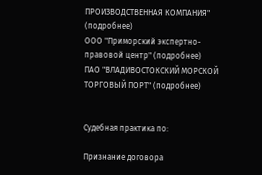ПРОИЗВОДСТВЕННАЯ КОМПАНИЯ" (подробнее)
ООО "Приморский экспертно-правовой центр" (подробнее)
ПАО "ВЛАДИВОСТОКСКИЙ МОРСКОЙ ТОРГОВЫЙ ПОРТ" (подробнее)


Судебная практика по:

Признание договора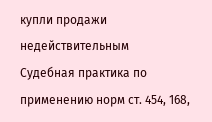купли продажи недействительным
Судебная практика по применению норм ст. 454, 168,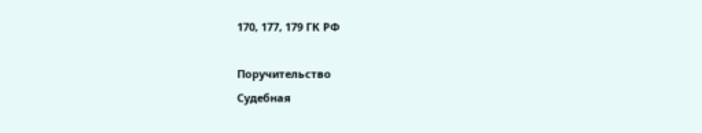170, 177, 179 ГК РФ

Поручительство
Судебная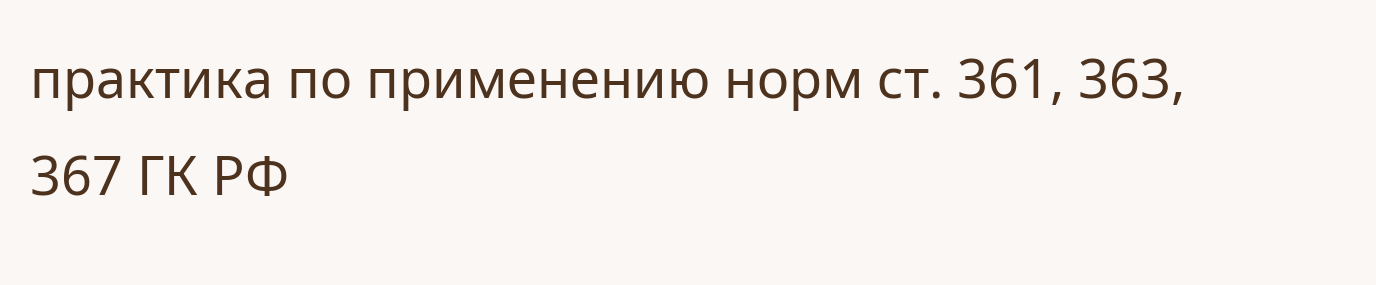практика по применению норм ст. 361, 363, 367 ГК РФ